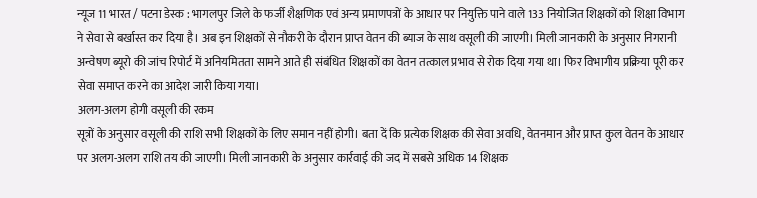न्यूज 11 भारत / पटना डेस्क : भागलपुर जिले के फर्जी शैक्षणिक एवं अन्य प्रमाणपत्रों के आधार पर नियुक्ति पाने वाले 133 नियोजित शिक्षकों को शिक्षा विभाग ने सेवा से बर्खास्त कर दिया है। अब इन शिक्षकों से नौकरी के दौरान प्राप्त वेतन की ब्याज के साथ वसूली की जाएगी। मिली जानकारी के अनुसार निगरानी अन्वेषण ब्यूरो की जांच रिपोर्ट में अनियमितता सामने आते ही संबंधित शिक्षकों का वेतन तत्काल प्रभाव से रोक दिया गया था। फिर विभागीय प्रक्रिया पूरी कर सेवा समाप्त करने का आदेश जारी किया गया।
अलग-अलग होगी वसूली की रकम
सूत्रों के अनुसार वसूली की राशि सभी शिक्षकों के लिए समान नहीं होगी। बता दें कि प्रत्येक शिक्षक की सेवा अवधि, वेतनमान और प्राप्त कुल वेतन के आधार पर अलग-अलग राशि तय की जाएगी। मिली जानकारी के अनुसार कार्रवाई की जद में सबसे अधिक 14 शिक्षक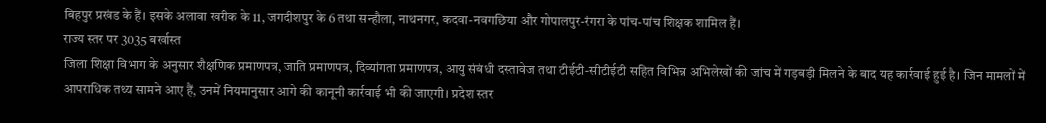बिहपुर प्रखंड के हैं। इसके अलावा खरीक के 11, जगदीशपुर के 6 तथा सन्हौला, नाथनगर, कदवा-नवगछिया और गोपालपुर-रंगरा के पांच-पांच शिक्षक शामिल हैं।
राज्य स्तर पर 3035 बर्खास्त
जिला शिक्षा विभाग के अनुसार शैक्षणिक प्रमाणपत्र, जाति प्रमाणपत्र, दिव्यांगता प्रमाणपत्र, आयु संबंधी दस्तावेज तथा टीईटी-सीटीईटी सहित विभिन्न अभिलेखों की जांच में गड़बड़ी मिलने के बाद यह कार्रवाई हुई है। जिन मामलों में आपराधिक तथ्य सामने आए हैं, उनमें नियमानुसार आगे की कानूनी कार्रवाई भी की जाएगी। प्रदेश स्तर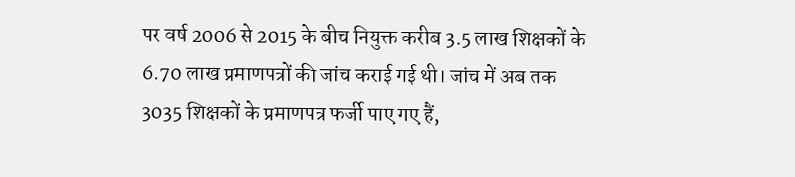पर वर्ष 2006 से 2015 के बीच नियुक्त करीब 3.5 लाख शिक्षकों के 6.70 लाख प्रमाणपत्रों की जांच कराई गई थी। जांच में अब तक 3035 शिक्षकों के प्रमाणपत्र फर्जी पाए गए हैं,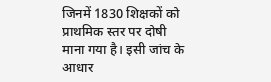जिनमें 1830 शिक्षकों को प्राथमिक स्तर पर दोषी माना गया है। इसी जांच के आधार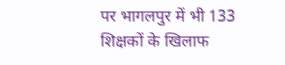पर भागलपुर में भी 133 शिक्षकों के खिलाफ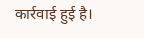कार्रवाई हुई है।